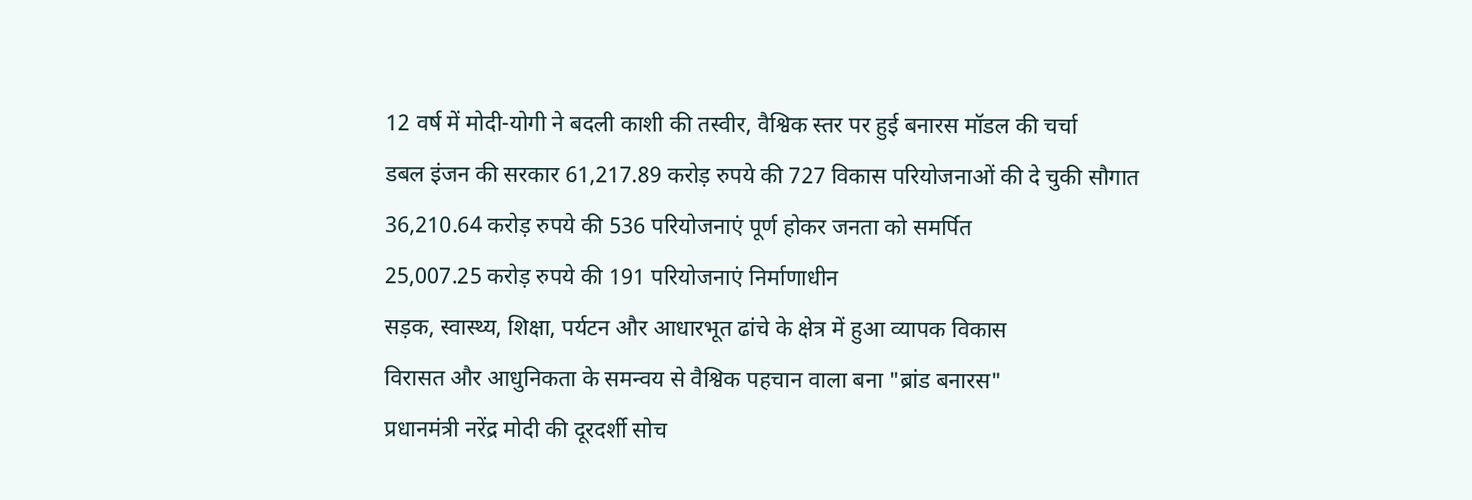12 वर्ष में मोदी-योगी ने बदली काशी की तस्वीर, वैश्विक स्तर पर हुई बनारस मॉडल की चर्चा
डबल इंजन की सरकार 61,217.89 करोड़ रुपये की 727 विकास परियोजनाओं की दे चुकी सौगात
36,210.64 करोड़ रुपये की 536 परियोजनाएं पूर्ण होकर जनता को समर्पित
25,007.25 करोड़ रुपये की 191 परियोजनाएं निर्माणाधीन
सड़क, स्वास्थ्य, शिक्षा, पर्यटन और आधारभूत ढांचे के क्षेत्र में हुआ व्यापक विकास
विरासत और आधुनिकता के समन्वय से वैश्विक पहचान वाला बना "ब्रांड बनारस"
प्रधानमंत्री नरेंद्र मोदी की दूरदर्शी सोच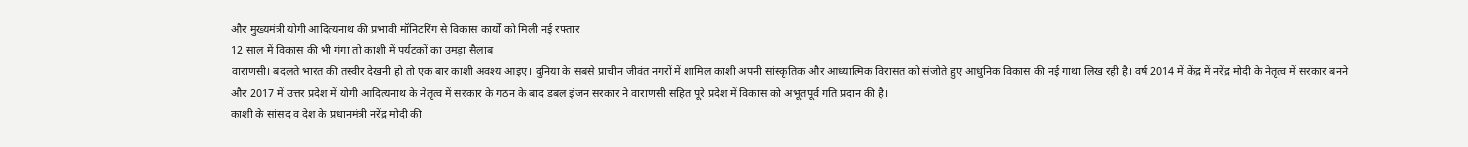और मुख्यमंत्री योगी आदित्यनाथ की प्रभावी मॉनिटरिंग से विकास कार्यों को मिली नई रफ्तार
12 साल में विकास की भी गंगा तो काशी में पर्यटकों का उमड़ा सैलाब
वाराणसी। बदलते भारत की तस्वीर देखनी हो तो एक बार काशी अवश्य आइए। दुनिया के सबसे प्राचीन जीवंत नगरों में शामिल काशी अपनी सांस्कृतिक और आध्यात्मिक विरासत को संजोते हुए आधुनिक विकास की नई गाथा लिख रही है। वर्ष 2014 में केंद्र में नरेंद्र मोदी के नेतृत्व में सरकार बनने और 2017 में उत्तर प्रदेश में योगी आदित्यनाथ के नेतृत्व में सरकार के गठन के बाद डबल इंजन सरकार ने वाराणसी सहित पूरे प्रदेश में विकास को अभूतपूर्व गति प्रदान की है।
काशी के सांसद व देश के प्रधानमंत्री नरेंद्र मोदी की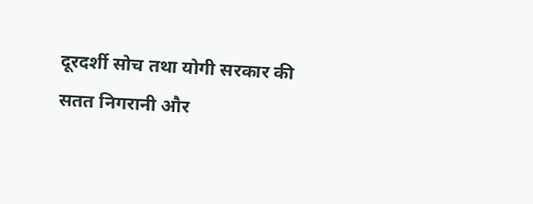दूरदर्शी सोच तथा योगी सरकार की सतत निगरानी और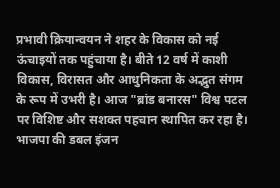प्रभावी क्रियान्वयन ने शहर के विकास को नई ऊंचाइयों तक पहुंचाया है। बीते 12 वर्ष में काशी विकास, विरासत और आधुनिकता के अद्भुत संगम के रूप में उभरी है। आज "ब्रांड बनारस" विश्व पटल पर विशिष्ट और सशक्त पहचान स्थापित कर रहा है।
भाजपा की डबल इंजन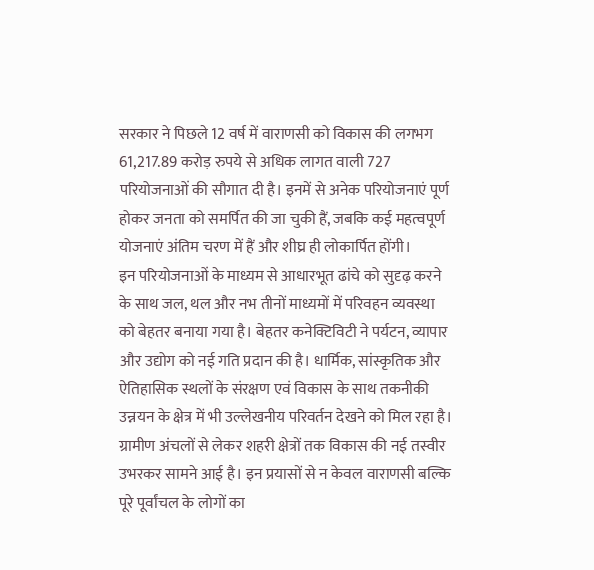सरकार ने पिछले 12 वर्ष में वाराणसी को विकास की लगभग 61,217.89 करोड़ रुपये से अधिक लागत वाली 727 परियोजनाओं की सौगात दी है। इनमें से अनेक परियोजनाएं पूर्ण होकर जनता को समर्पित की जा चुकी हैं, जबकि कई महत्वपूर्ण योजनाएं अंतिम चरण में हैं और शीघ्र ही लोकार्पित होंगी।
इन परियोजनाओं के माध्यम से आधारभूत ढांचे को सुदृढ़ करने के साथ जल, थल और नभ तीनों माध्यमों में परिवहन व्यवस्था को बेहतर बनाया गया है। बेहतर कनेक्टिविटी ने पर्यटन, व्यापार और उद्योग को नई गति प्रदान की है। धार्मिक, सांस्कृतिक और ऐतिहासिक स्थलों के संरक्षण एवं विकास के साथ तकनीकी उन्नयन के क्षेत्र में भी उल्लेखनीय परिवर्तन देखने को मिल रहा है। ग्रामीण अंचलों से लेकर शहरी क्षेत्रों तक विकास की नई तस्वीर उभरकर सामने आई है। इन प्रयासों से न केवल वाराणसी बल्कि पूरे पूर्वांचल के लोगों का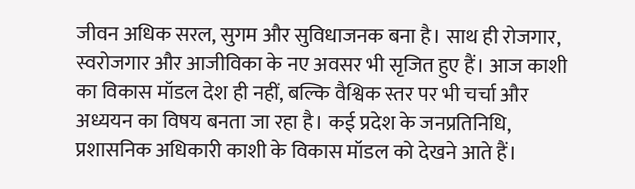जीवन अधिक सरल, सुगम और सुविधाजनक बना है। साथ ही रोजगार, स्वरोजगार और आजीविका के नए अवसर भी सृजित हुए हैं। आज काशी का विकास मॉडल देश ही नहीं, बल्कि वैश्विक स्तर पर भी चर्चा और अध्ययन का विषय बनता जा रहा है। कई प्रदेश के जनप्रतिनिधि, प्रशासनिक अधिकारी काशी के विकास मॉडल को देखने आते हैं।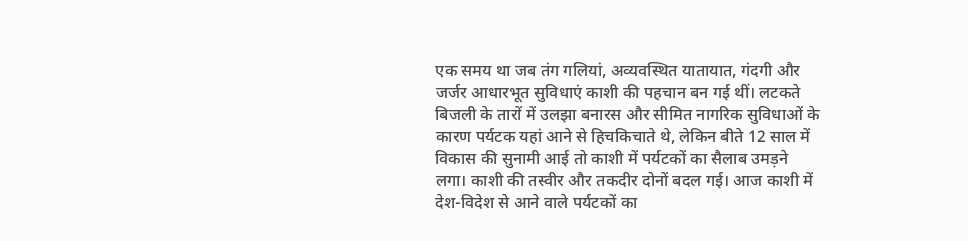एक समय था जब तंग गलियां, अव्यवस्थित यातायात, गंदगी और जर्जर आधारभूत सुविधाएं काशी की पहचान बन गई थीं। लटकते बिजली के तारों में उलझा बनारस और सीमित नागरिक सुविधाओं के कारण पर्यटक यहां आने से हिचकिचाते थे, लेकिन बीते 12 साल में विकास की सुनामी आई तो काशी में पर्यटकों का सैलाब उमड़ने लगा। काशी की तस्वीर और तकदीर दोनों बदल गई। आज काशी में देश-विदेश से आने वाले पर्यटकों का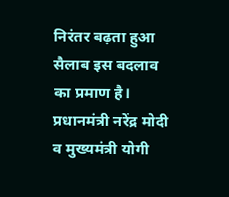निरंतर बढ़ता हुआ सैलाब इस बदलाव का प्रमाण है।
प्रधानमंत्री नरेंद्र मोदी व मुख्यमंत्री योगी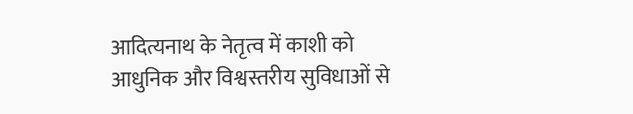आदित्यनाथ के नेतृत्व में काशी को आधुनिक और विश्वस्तरीय सुविधाओं से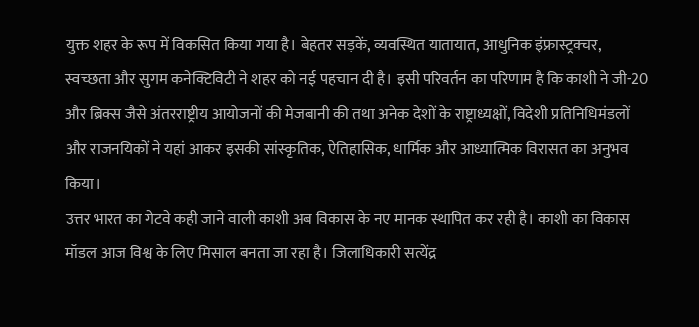युक्त शहर के रूप में विकसित किया गया है। बेहतर सड़कें, व्यवस्थित यातायात, आधुनिक इंफ्रास्ट्रक्चर, स्वच्छता और सुगम कनेक्टिविटी ने शहर को नई पहचान दी है। इसी परिवर्तन का परिणाम है कि काशी ने जी-20 और ब्रिक्स जैसे अंतरराष्ट्रीय आयोजनों की मेजबानी की तथा अनेक देशों के राष्ट्राध्यक्षों, विदेशी प्रतिनिधिमंडलों और राजनयिकों ने यहां आकर इसकी सांस्कृतिक, ऐतिहासिक, धार्मिक और आध्यात्मिक विरासत का अनुभव किया।
उत्तर भारत का गेटवे कही जाने वाली काशी अब विकास के नए मानक स्थापित कर रही है। काशी का विकास मॉडल आज विश्व के लिए मिसाल बनता जा रहा है। जिलाधिकारी सत्येंद्र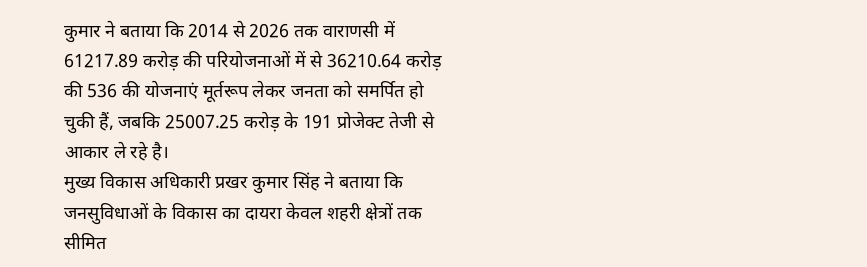कुमार ने बताया कि 2014 से 2026 तक वाराणसी में 61217.89 करोड़ की परियोजनाओं में से 36210.64 करोड़ की 536 की योजनाएं मूर्तरूप लेकर जनता को समर्पित हो चुकी हैं, जबकि 25007.25 करोड़ के 191 प्रोजेक्ट तेजी से आकार ले रहे है।
मुख्य विकास अधिकारी प्रखर कुमार सिंह ने बताया कि जनसुविधाओं के विकास का दायरा केवल शहरी क्षेत्रों तक सीमित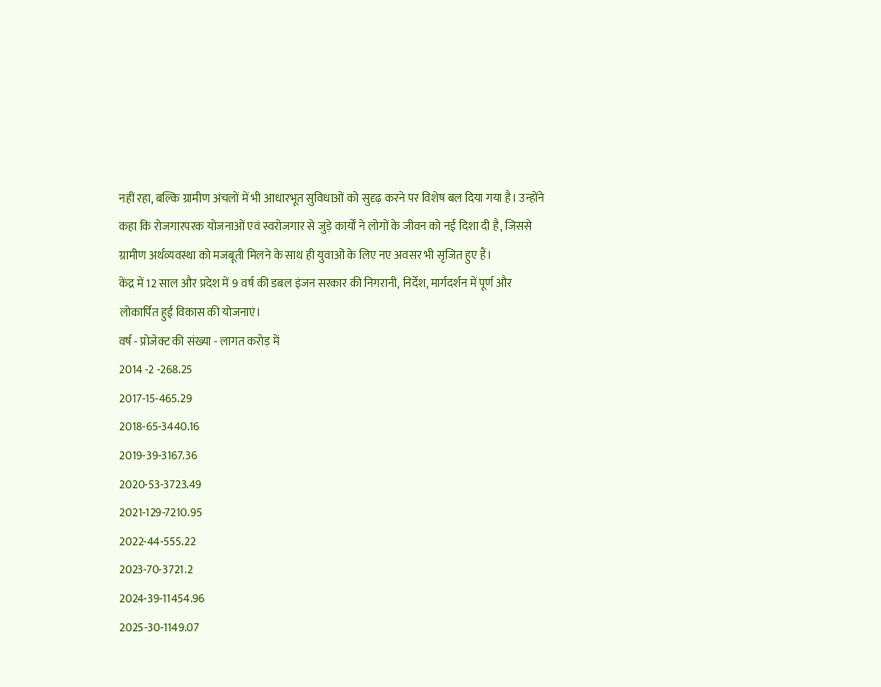नहीं रहा, बल्कि ग्रामीण अंचलों में भी आधारभूत सुविधाओं को सुदृढ़ करने पर विशेष बल दिया गया है। उन्होंने कहा कि रोजगारपरक योजनाओं एवं स्वरोजगार से जुड़े कार्यों ने लोगों के जीवन को नई दिशा दी है, जिससे ग्रामीण अर्थव्यवस्था को मजबूती मिलने के साथ ही युवाओं के लिए नए अवसर भी सृजित हुए हैं।
केंद्र में 12 साल और प्रदेश में 9 वर्ष की डबल इंजन सरकार की निगरानी, निर्देश, मार्गदर्शन में पूर्ण और लोकार्पित हुईं विकास की योजनाएं।
वर्ष - प्रोजेक्ट की संख्या - लागत करोड़ में
2014 -2 -268.25
2017-15-465.29
2018-65-3440.16
2019-39-3167.36
2020-53-3723.49
2021-129-7210.95
2022-44-555.22
2023-70-3721.2
2024-39-11454.96
2025-30-1149.07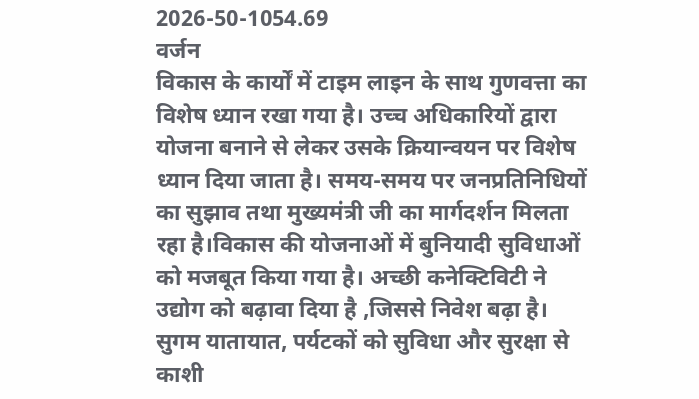2026-50-1054.69
वर्जन
विकास के कार्यों में टाइम लाइन के साथ गुणवत्ता का विशेष ध्यान रखा गया है। उच्च अधिकारियों द्वारा योजना बनाने से लेकर उसके क्रियान्वयन पर विशेष ध्यान दिया जाता है। समय-समय पर जनप्रतिनिधियों का सुझाव तथा मुख्यमंत्री जी का मार्गदर्शन मिलता रहा है।विकास की योजनाओं में बुनियादी सुविधाओं को मजबूत किया गया है। अच्छी कनेक्टिविटी ने उद्योग को बढ़ावा दिया है ,जिससे निवेश बढ़ा है। सुगम यातायात, पर्यटकों को सुविधा और सुरक्षा से काशी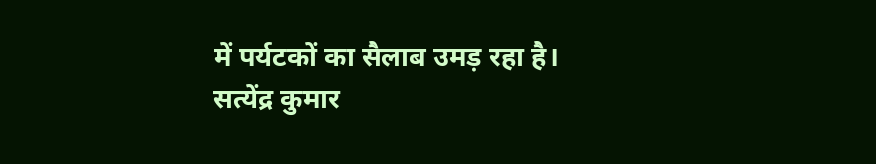में पर्यटकों का सैलाब उमड़ रहा है।
सत्येंद्र कुमार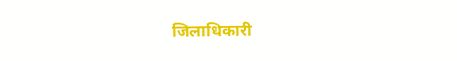जिलाधिकारी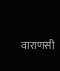वाराणसी